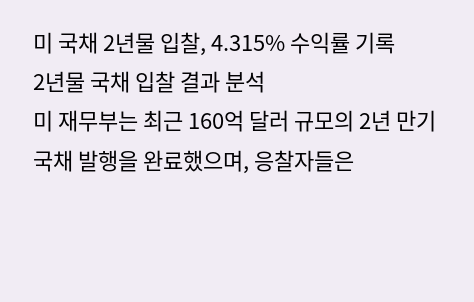미 국채 2년물 입찰, 4.315% 수익률 기록
2년물 국채 입찰 결과 분석
미 재무부는 최근 160억 달러 규모의 2년 만기 국채 발행을 완료했으며, 응찰자들은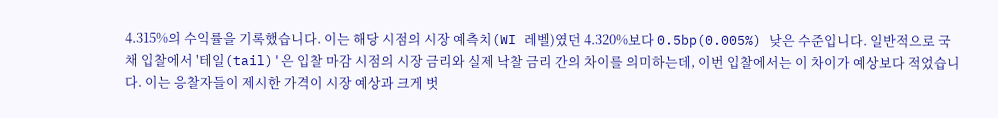4.315%의 수익률을 기록했습니다. 이는 해당 시점의 시장 예측치(WI 레벨)였던 4.320%보다 0.5bp(0.005%) 낮은 수준입니다. 일반적으로 국채 입찰에서 '테일(tail)'은 입찰 마감 시점의 시장 금리와 실제 낙찰 금리 간의 차이를 의미하는데, 이번 입찰에서는 이 차이가 예상보다 적었습니다. 이는 응찰자들이 제시한 가격이 시장 예상과 크게 벗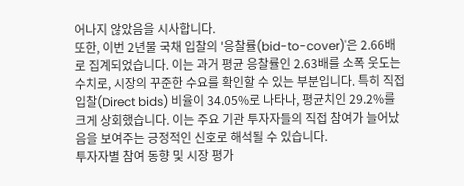어나지 않았음을 시사합니다.
또한, 이번 2년물 국채 입찰의 '응찰률(bid-to-cover)'은 2.66배로 집계되었습니다. 이는 과거 평균 응찰률인 2.63배를 소폭 웃도는 수치로, 시장의 꾸준한 수요를 확인할 수 있는 부분입니다. 특히 직접 입찰(Direct bids) 비율이 34.05%로 나타나, 평균치인 29.2%를 크게 상회했습니다. 이는 주요 기관 투자자들의 직접 참여가 늘어났음을 보여주는 긍정적인 신호로 해석될 수 있습니다.
투자자별 참여 동향 및 시장 평가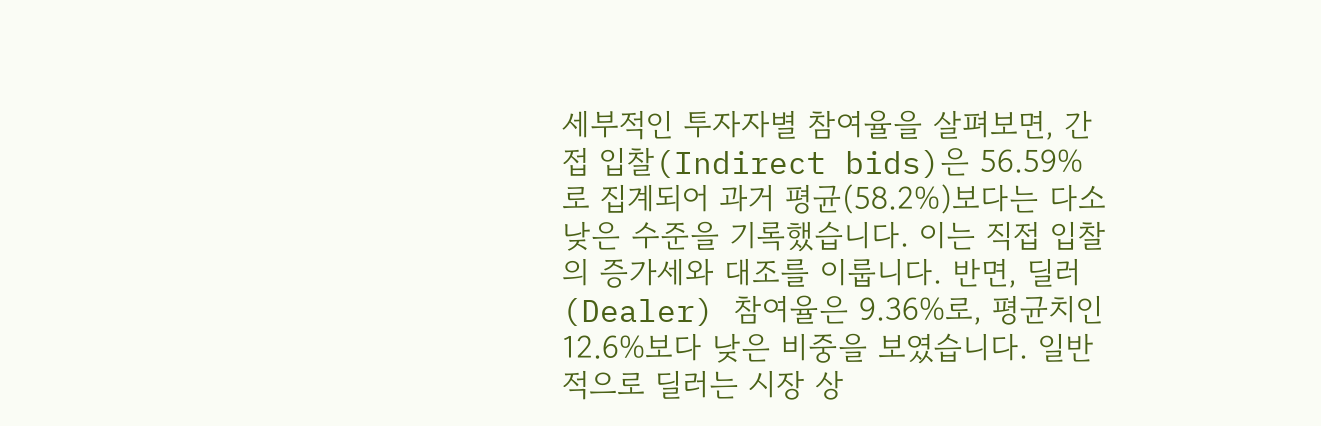세부적인 투자자별 참여율을 살펴보면, 간접 입찰(Indirect bids)은 56.59%로 집계되어 과거 평균(58.2%)보다는 다소 낮은 수준을 기록했습니다. 이는 직접 입찰의 증가세와 대조를 이룹니다. 반면, 딜러(Dealer) 참여율은 9.36%로, 평균치인 12.6%보다 낮은 비중을 보였습니다. 일반적으로 딜러는 시장 상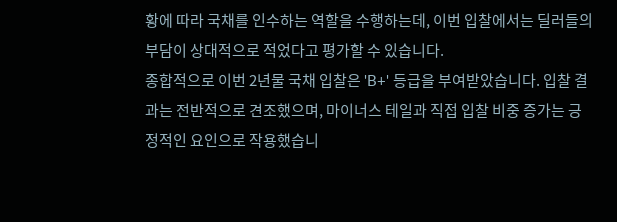황에 따라 국채를 인수하는 역할을 수행하는데, 이번 입찰에서는 딜러들의 부담이 상대적으로 적었다고 평가할 수 있습니다.
종합적으로 이번 2년물 국채 입찰은 'B+' 등급을 부여받았습니다. 입찰 결과는 전반적으로 견조했으며, 마이너스 테일과 직접 입찰 비중 증가는 긍정적인 요인으로 작용했습니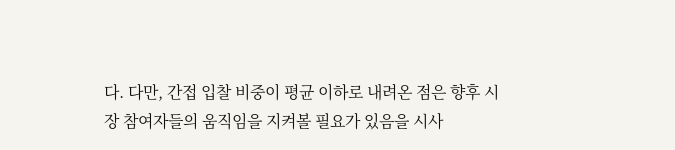다. 다만, 간접 입찰 비중이 평균 이하로 내려온 점은 향후 시장 참여자들의 움직임을 지켜볼 필요가 있음을 시사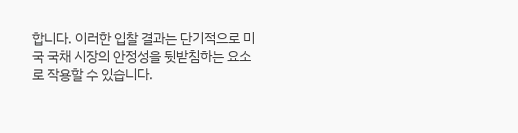합니다. 이러한 입찰 결과는 단기적으로 미국 국채 시장의 안정성을 뒷받침하는 요소로 작용할 수 있습니다.